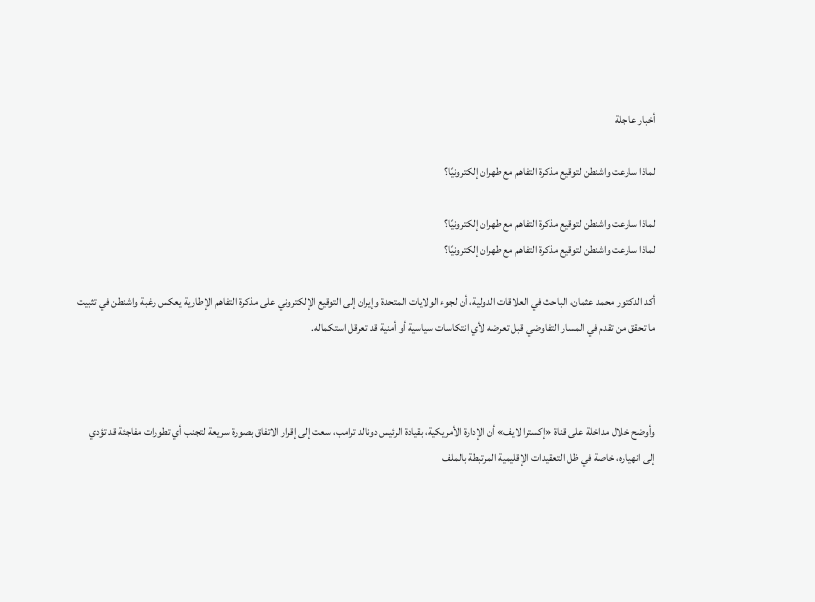أخبار عاجلة

لماذا سارعت واشنطن لتوقيع مذكرة التفاهم مع طهران إلكترونيًا؟

لماذا سارعت واشنطن لتوقيع مذكرة التفاهم مع طهران إلكترونيًا؟
لماذا سارعت واشنطن لتوقيع مذكرة التفاهم مع طهران إلكترونيًا؟

أكد الدكتور محمد عثمان، الباحث في العلاقات الدولية، أن لجوء الولايات المتحدة وإيران إلى التوقيع الإلكتروني على مذكرة التفاهم الإطارية يعكس رغبة واشنطن في تثبيت ما تحقق من تقدم في المسار التفاوضي قبل تعرضه لأي انتكاسات سياسية أو أمنية قد تعرقل استكماله.



وأوضح خلال مداخلة على قناة «إكسترا لايف» أن الإدارة الأمريكية، بقيادة الرئيس دونالد ترامب، سعت إلى إقرار الاتفاق بصورة سريعة لتجنب أي تطورات مفاجئة قد تؤدي إلى انهياره، خاصة في ظل التعقيدات الإقليمية المرتبطة بالملف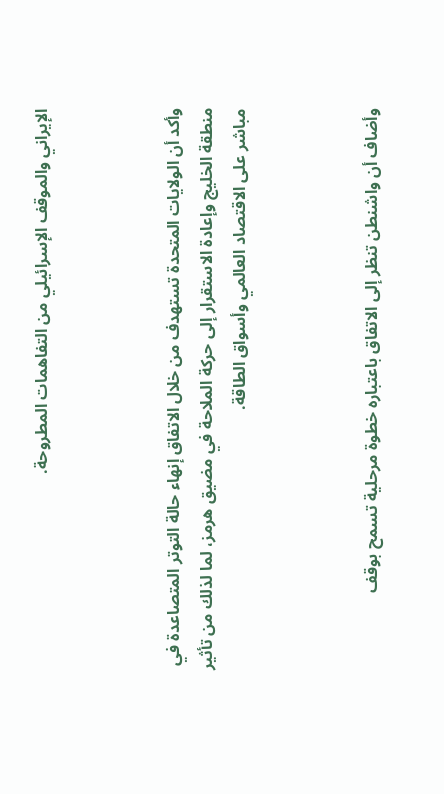الإيراني والموقف الإسرائيلي من التفاهمات المطروحة.



وأكد أن الولايات المتحدة تستهدف من خلال الاتفاق إنهاء حالة التوتر المتصاعدة في منطقة الخليج وإعادة الاستقرار إلى حركة الملاحة في مضيق هرمز، لما لذلك من تأثير مباشر على الاقتصاد العالمي وأسواق الطاقة.



وأضاف أن واشنطن تنظر إلى الاتفاق باعتباره خطوة مرحلية تسمح بوقف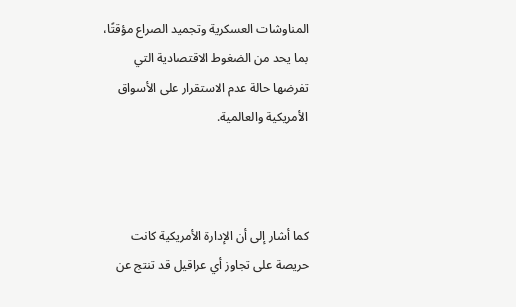المناوشات العسكرية وتجميد الصراع مؤقتًا، بما يحد من الضغوط الاقتصادية التي تفرضها حالة عدم الاستقرار على الأسواق الأمريكية والعالمية.



كما أشار إلى أن الإدارة الأمريكية كانت حريصة على تجاوز أي عراقيل قد تنتج عن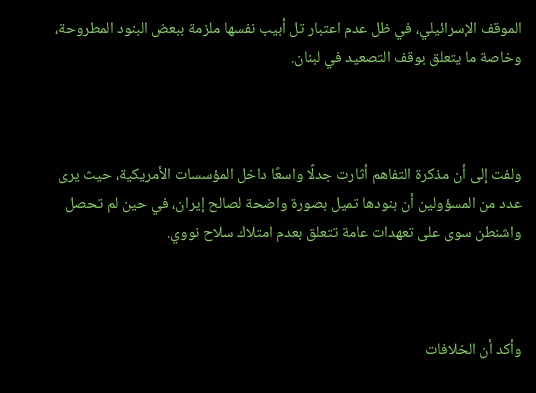الموقف الإسرائيلي، في ظل عدم اعتبار تل أبيب نفسها ملزمة ببعض البنود المطروحة، وخاصة ما يتعلق بوقف التصعيد في لبنان.



ولفت إلى أن مذكرة التفاهم أثارت جدلًا واسعًا داخل المؤسسات الأمريكية، حيث يرى عدد من المسؤولين أن بنودها تميل بصورة واضحة لصالح إيران، في حين لم تحصل واشنطن سوى على تعهدات عامة تتعلق بعدم امتلاك سلاح نووي.



وأكد أن الخلافات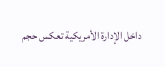داخل الإدارة الأمريكية تعكس حجم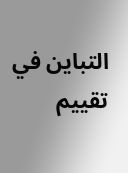التباين في تقييم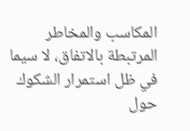المكاسب والمخاطر المرتبطة بالاتفاق، لا سيما في ظل استمرار الشكوك حول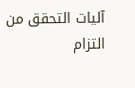آليات التحقق من التزام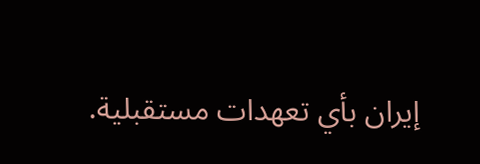إيران بأي تعهدات مستقبلية.